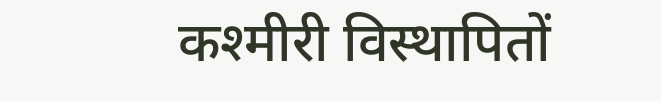कश्मीरी विस्थापितों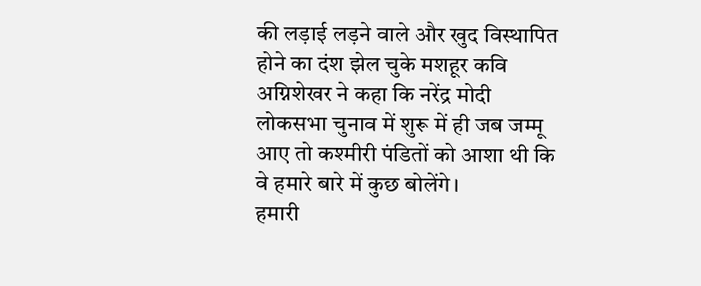की लड़ाई लड़ने वाले और खुद विस्थापित होने का दंश झेल चुके मशहूर कवि अग्निशेखर ने कहा कि नरेंद्र मोदी लोकसभा चुनाव में शुरू में ही जब जम्मू आए तो कश्मीरी पंडितों को आशा थी कि वे हमारे बारे में कुछ बोलेंगे।
हमारी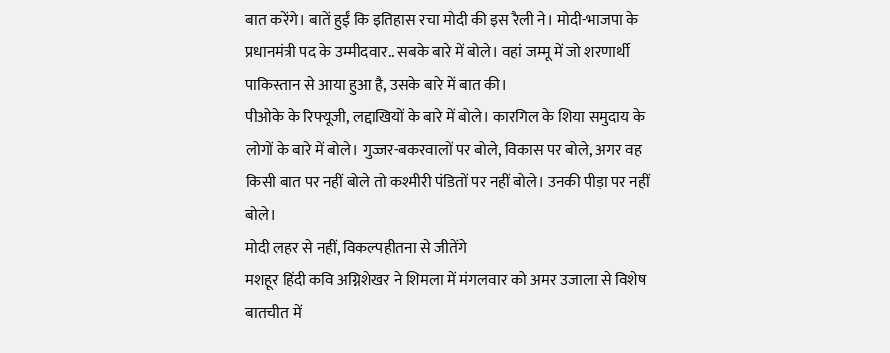बात करेंगे। बातें हुईं कि इतिहास रचा मोदी की इस रैली ने। मोदी-भाजपा के प्रधानमंत्री पद के उम्मीदवार.. सबके बारे में बोले। वहां जम्मू में जो शरणार्थी पाकिस्तान से आया हुआ है, उसके बारे में बात की।
पीओके के रिफ्यूजी, लद्दाखियों के बारे में बोले। कारगिल के शिया समुदाय के लोगों के बारे में बोले। गुज्जर-बकरवालों पर बोले, विकास पर बोले, अगर वह किसी बात पर नहीं बोले तो कश्मीरी पंडितों पर नहीं बोले। उनकी पीड़ा पर नहीं बोले।
मोदी लहर से नहीं, विकल्पहीतना से जीतेंगे
मशहूर हिंदी कवि अग्निशेखर ने शिमला में मंगलवार को अमर उजाला से विशेष बातचीत में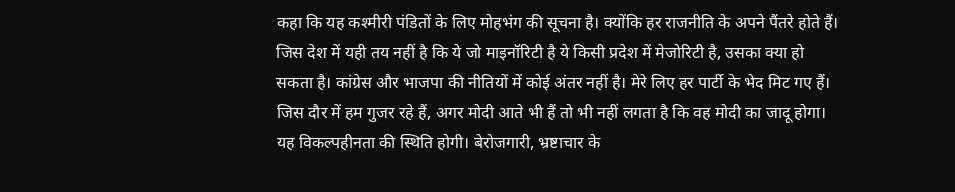कहा कि यह कश्मीरी पंडितों के लिए मोहभंग की सूचना है। क्योंकि हर राजनीति के अपने पैंतरे होते हैं।
जिस देश में यही तय नहीं है कि ये जो माइनॉरिटी है ये किसी प्रदेश में मेजोरिटी है, उसका क्या हो सकता है। कांग्रेस और भाजपा की नीतियों में कोई अंतर नहीं है। मेरे लिए हर पार्टी के भेद मिट गए हैं।
जिस दौर में हम गुजर रहे हैं, अगर मोदी आते भी हैं तो भी नहीं लगता है कि वह मोदी का जादू होगा। यह विकल्पहीनता की स्थिति होगी। बेरोजगारी, भ्रष्टाचार के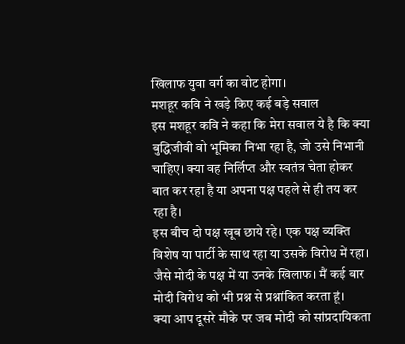खिलाफ युवा वर्ग का वोट होगा।
मशहूर कवि ने खड़े किए कई बड़े सवाल
इस मशहूर कवि ने कहा कि मेरा सवाल ये है कि क्या बुद्धिजीवी वो भूमिका निभा रहा है, जो उसे निभानी चाहिए। क्या वह निर्लिप्त और स्वतंत्र चेता होकर बात कर रहा है या अपना पक्ष पहले से ही तय कर रहा है।
इस बीच दो पक्ष खूब छाये रहे। एक पक्ष व्यक्ति विशेष या पार्टी के साथ रहा या उसके विरोध में रहा। जैसे मोदी के पक्ष में या उनके खिलाफ। मैं कई बार मोदी विरोध को भी प्रश्न से प्रश्नांकित करता हूं।
क्या आप दूसरे मौके पर जब मोदी को सांप्रदायिकता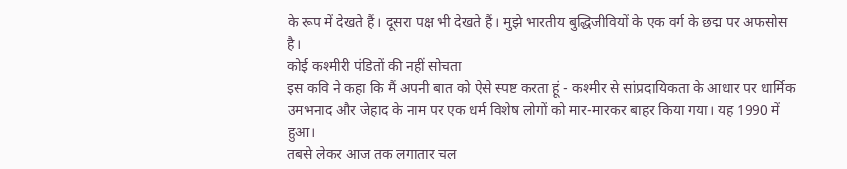के रूप में देखते हैं। दूसरा पक्ष भी देखते हैं। मुझे भारतीय बुद्धिजीवियों के एक वर्ग के छद्म पर अफसोस है।
कोई कश्मीरी पंडितों की नहीं सोचता
इस कवि ने कहा कि मैं अपनी बात को ऐसे स्पष्ट करता हूं - कश्मीर से सांप्रदायिकता के आधार पर धार्मिक उमभनाद और जेहाद के नाम पर एक धर्म विशेष लोगों को मार-मारकर बाहर किया गया। यह 1990 में हुआ।
तबसे लेकर आज तक लगातार चल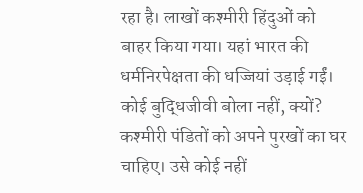रहा है। लाखों कश्मीरी हिंदुओं को बाहर किया गया। यहां भारत की धर्मनिरपेक्षता की धज्जियां उड़ाई गईं। कोई बुद्धिजीवी बोला नहीं, क्यों?
कश्मीरी पंडितों को अपने पुरखों का घर चाहिए। उसे कोई नहीं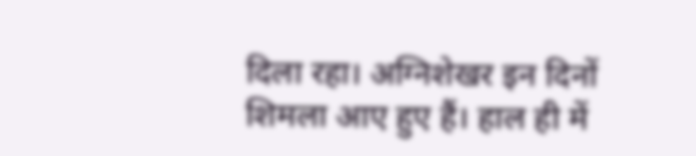दिला रहा। अग्निशेखर इन दिनों शिमला आए हुए हैं। हाल ही में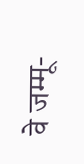वे जम्मू-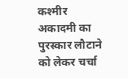कश्मीर अकादमी का पुरस्कार लौटाने को लेकर चर्चा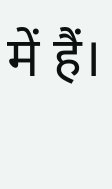में हैं।